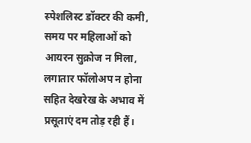स्पेशलिस्ट डॉक्टर की कमी, समय पर महिलाओं को आयरन सुक्रोज न मिला, लगातार फॉलोअप न होना सहित देखरेख के अभाव में प्रसूताएं दम तोड़ रही हैं।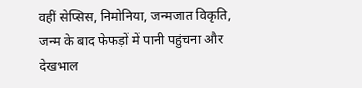वहीं सेप्सिस, निमोनिया, जन्मजात विकृति, जन्म के बाद फेफड़ों में पानी पहुंचना और देखभाल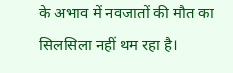के अभाव में नवजातों की मौत का सिलसिला नहीं थम रहा है।